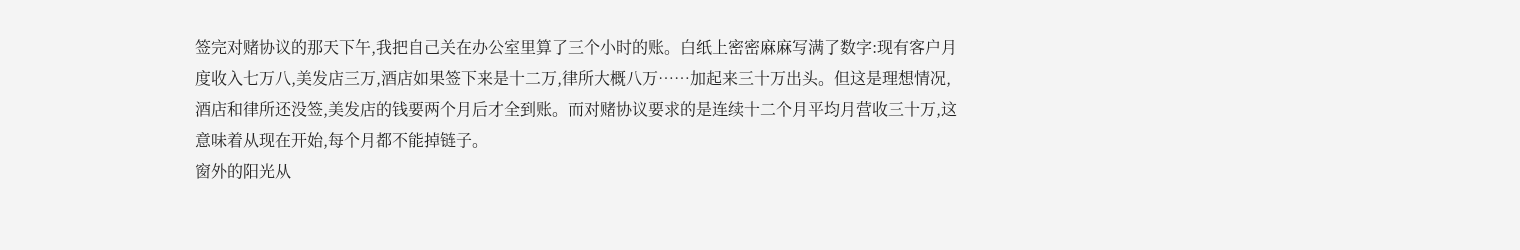签完对赌协议的那天下午,我把自己关在办公室里算了三个小时的账。白纸上密密麻麻写满了数字:现有客户月度收入七万八,美发店三万,酒店如果签下来是十二万,律所大概八万……加起来三十万出头。但这是理想情况,酒店和律所还没签,美发店的钱要两个月后才全到账。而对赌协议要求的是连续十二个月平均月营收三十万,这意味着从现在开始,每个月都不能掉链子。
窗外的阳光从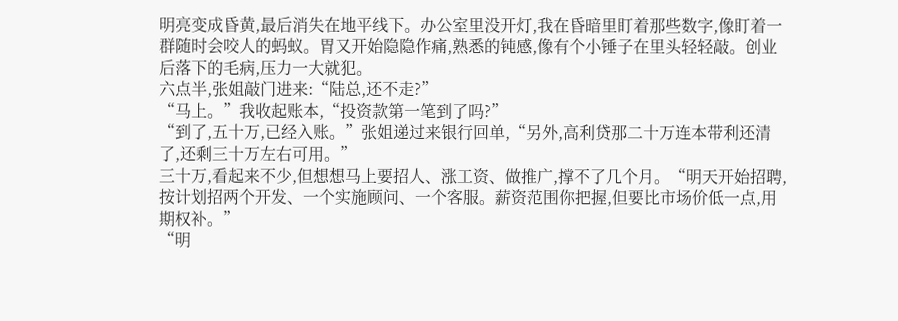明亮变成昏黄,最后消失在地平线下。办公室里没开灯,我在昏暗里盯着那些数字,像盯着一群随时会咬人的蚂蚁。胃又开始隐隐作痛,熟悉的钝感,像有个小锤子在里头轻轻敲。创业后落下的毛病,压力一大就犯。
六点半,张姐敲门进来:“陆总,还不走?”
“马上。”我收起账本,“投资款第一笔到了吗?”
“到了,五十万,已经入账。”张姐递过来银行回单,“另外,高利贷那二十万连本带利还清了,还剩三十万左右可用。”
三十万,看起来不少,但想想马上要招人、涨工资、做推广,撑不了几个月。“明天开始招聘,按计划招两个开发、一个实施顾问、一个客服。薪资范围你把握,但要比市场价低一点,用期权补。”
“明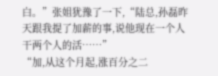白。”张姐犹豫了一下,“陆总,孙磊昨天跟我提了加薪的事,说他现在一个人干两个人的活……”
“加,从这个月起,涨百分之二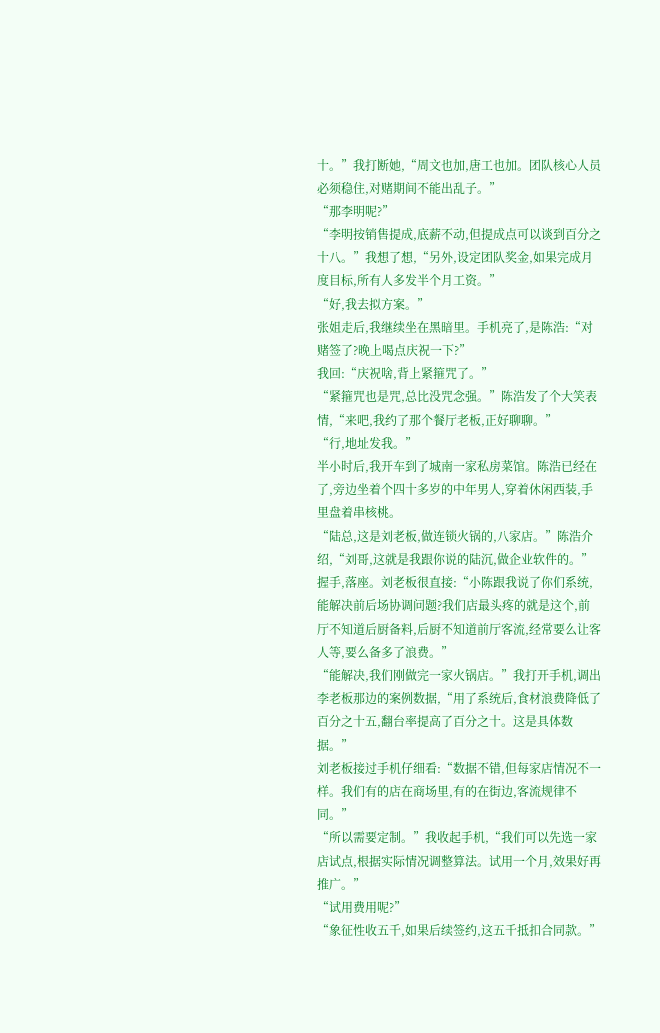十。”我打断她,“周文也加,唐工也加。团队核心人员必须稳住,对赌期间不能出乱子。”
“那李明呢?”
“李明按销售提成,底薪不动,但提成点可以谈到百分之十八。”我想了想,“另外,设定团队奖金,如果完成月度目标,所有人多发半个月工资。”
“好,我去拟方案。”
张姐走后,我继续坐在黑暗里。手机亮了,是陈浩:“对赌签了?晚上喝点庆祝一下?”
我回:“庆祝啥,背上紧箍咒了。”
“紧箍咒也是咒,总比没咒念强。”陈浩发了个大笑表情,“来吧,我约了那个餐厅老板,正好聊聊。”
“行,地址发我。”
半小时后,我开车到了城南一家私房菜馆。陈浩已经在了,旁边坐着个四十多岁的中年男人,穿着休闲西装,手里盘着串核桃。
“陆总,这是刘老板,做连锁火锅的,八家店。”陈浩介绍,“刘哥,这就是我跟你说的陆沉,做企业软件的。”
握手,落座。刘老板很直接:“小陈跟我说了你们系统,能解决前后场协调问题?我们店最头疼的就是这个,前厅不知道后厨备料,后厨不知道前厅客流,经常要么让客人等,要么备多了浪费。”
“能解决,我们刚做完一家火锅店。”我打开手机,调出李老板那边的案例数据,“用了系统后,食材浪费降低了百分之十五,翻台率提高了百分之十。这是具体数据。”
刘老板接过手机仔细看:“数据不错,但每家店情况不一样。我们有的店在商场里,有的在街边,客流规律不同。”
“所以需要定制。”我收起手机,“我们可以先选一家店试点,根据实际情况调整算法。试用一个月,效果好再推广。”
“试用费用呢?”
“象征性收五千,如果后续签约,这五千抵扣合同款。”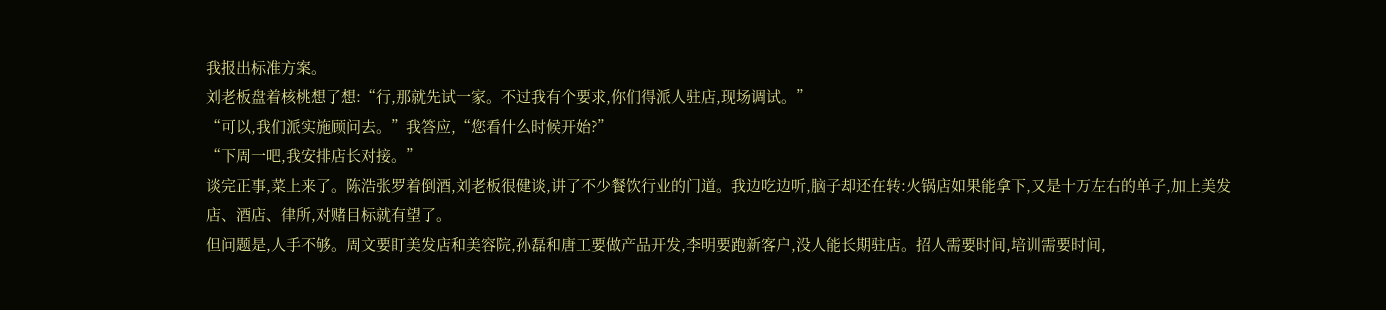我报出标准方案。
刘老板盘着核桃想了想:“行,那就先试一家。不过我有个要求,你们得派人驻店,现场调试。”
“可以,我们派实施顾问去。”我答应,“您看什么时候开始?”
“下周一吧,我安排店长对接。”
谈完正事,菜上来了。陈浩张罗着倒酒,刘老板很健谈,讲了不少餐饮行业的门道。我边吃边听,脑子却还在转:火锅店如果能拿下,又是十万左右的单子,加上美发店、酒店、律所,对赌目标就有望了。
但问题是,人手不够。周文要盯美发店和美容院,孙磊和唐工要做产品开发,李明要跑新客户,没人能长期驻店。招人需要时间,培训需要时间,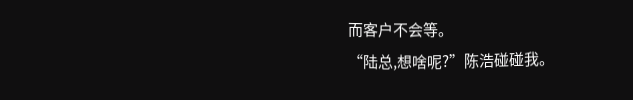而客户不会等。
“陆总,想啥呢?”陈浩碰碰我。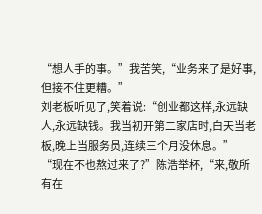“想人手的事。”我苦笑,“业务来了是好事,但接不住更糟。”
刘老板听见了,笑着说:“创业都这样,永远缺人,永远缺钱。我当初开第二家店时,白天当老板,晚上当服务员,连续三个月没休息。”
“现在不也熬过来了?”陈浩举杯,“来,敬所有在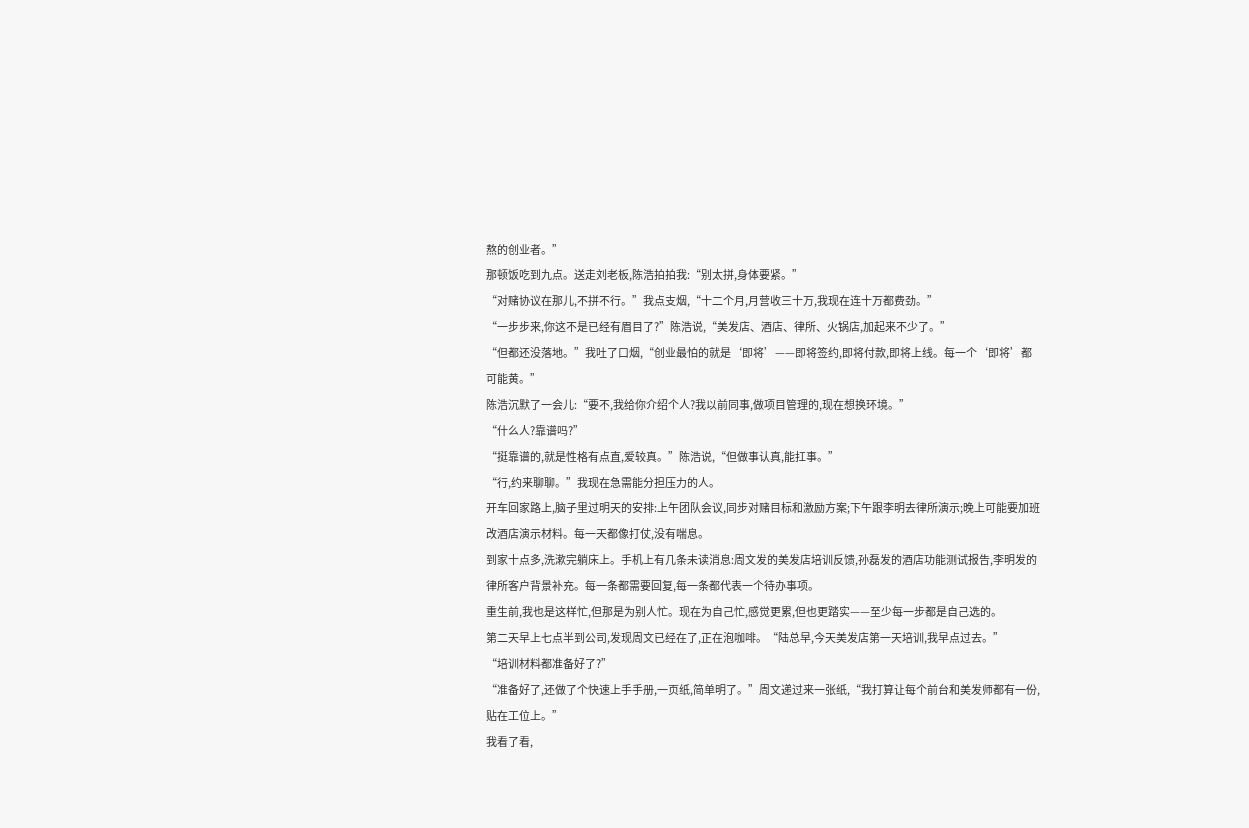熬的创业者。”
那顿饭吃到九点。送走刘老板,陈浩拍拍我:“别太拼,身体要紧。”
“对赌协议在那儿,不拼不行。”我点支烟,“十二个月,月营收三十万,我现在连十万都费劲。”
“一步步来,你这不是已经有眉目了?”陈浩说,“美发店、酒店、律所、火锅店,加起来不少了。”
“但都还没落地。”我吐了口烟,“创业最怕的就是‘即将’——即将签约,即将付款,即将上线。每一个‘即将’都可能黄。”
陈浩沉默了一会儿:“要不,我给你介绍个人?我以前同事,做项目管理的,现在想换环境。”
“什么人?靠谱吗?”
“挺靠谱的,就是性格有点直,爱较真。”陈浩说,“但做事认真,能扛事。”
“行,约来聊聊。”我现在急需能分担压力的人。
开车回家路上,脑子里过明天的安排:上午团队会议,同步对赌目标和激励方案;下午跟李明去律所演示;晚上可能要加班改酒店演示材料。每一天都像打仗,没有喘息。
到家十点多,洗漱完躺床上。手机上有几条未读消息:周文发的美发店培训反馈,孙磊发的酒店功能测试报告,李明发的律所客户背景补充。每一条都需要回复,每一条都代表一个待办事项。
重生前,我也是这样忙,但那是为别人忙。现在为自己忙,感觉更累,但也更踏实——至少每一步都是自己选的。
第二天早上七点半到公司,发现周文已经在了,正在泡咖啡。“陆总早,今天美发店第一天培训,我早点过去。”
“培训材料都准备好了?”
“准备好了,还做了个快速上手手册,一页纸,简单明了。”周文递过来一张纸,“我打算让每个前台和美发师都有一份,贴在工位上。”
我看了看,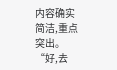内容确实简洁,重点突出。“好,去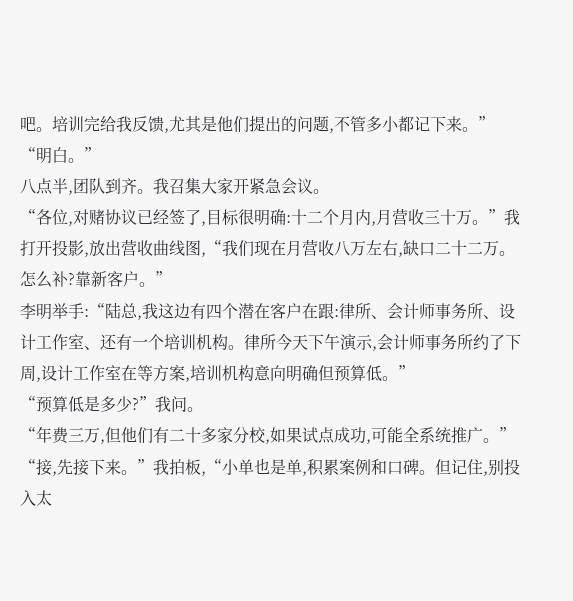吧。培训完给我反馈,尤其是他们提出的问题,不管多小都记下来。”
“明白。”
八点半,团队到齐。我召集大家开紧急会议。
“各位,对赌协议已经签了,目标很明确:十二个月内,月营收三十万。”我打开投影,放出营收曲线图,“我们现在月营收八万左右,缺口二十二万。怎么补?靠新客户。”
李明举手:“陆总,我这边有四个潜在客户在跟:律所、会计师事务所、设计工作室、还有一个培训机构。律所今天下午演示,会计师事务所约了下周,设计工作室在等方案,培训机构意向明确但预算低。”
“预算低是多少?”我问。
“年费三万,但他们有二十多家分校,如果试点成功,可能全系统推广。”
“接,先接下来。”我拍板,“小单也是单,积累案例和口碑。但记住,别投入太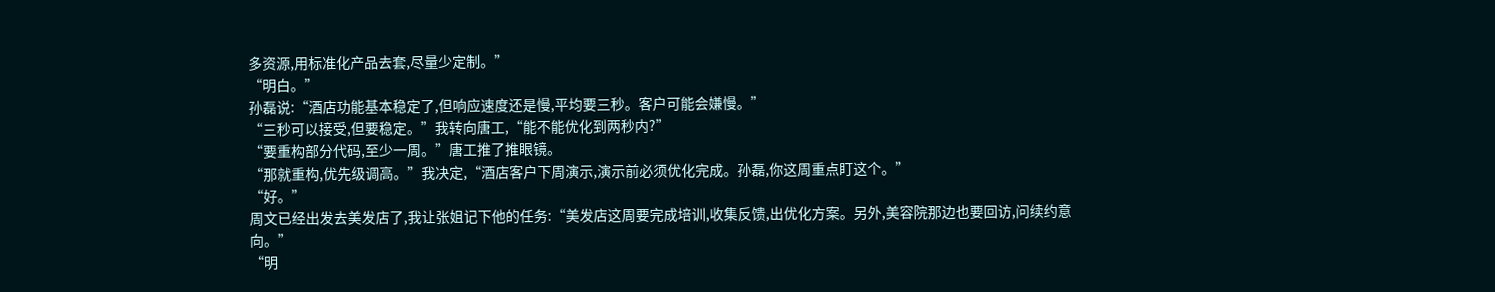多资源,用标准化产品去套,尽量少定制。”
“明白。”
孙磊说:“酒店功能基本稳定了,但响应速度还是慢,平均要三秒。客户可能会嫌慢。”
“三秒可以接受,但要稳定。”我转向唐工,“能不能优化到两秒内?”
“要重构部分代码,至少一周。”唐工推了推眼镜。
“那就重构,优先级调高。”我决定,“酒店客户下周演示,演示前必须优化完成。孙磊,你这周重点盯这个。”
“好。”
周文已经出发去美发店了,我让张姐记下他的任务:“美发店这周要完成培训,收集反馈,出优化方案。另外,美容院那边也要回访,问续约意向。”
“明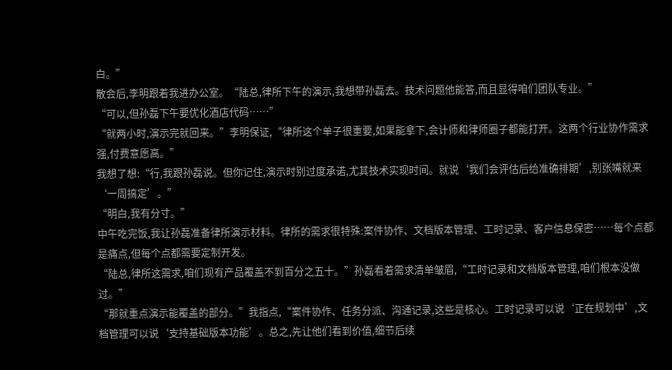白。”
散会后,李明跟着我进办公室。“陆总,律所下午的演示,我想带孙磊去。技术问题他能答,而且显得咱们团队专业。”
“可以,但孙磊下午要优化酒店代码……”
“就两小时,演示完就回来。”李明保证,“律所这个单子很重要,如果能拿下,会计师和律师圈子都能打开。这两个行业协作需求强,付费意愿高。”
我想了想:“行,我跟孙磊说。但你记住,演示时别过度承诺,尤其技术实现时间。就说‘我们会评估后给准确排期’,别张嘴就来‘一周搞定’。”
“明白,我有分寸。”
中午吃完饭,我让孙磊准备律所演示材料。律所的需求很特殊:案件协作、文档版本管理、工时记录、客户信息保密……每个点都是痛点,但每个点都需要定制开发。
“陆总,律所这需求,咱们现有产品覆盖不到百分之五十。”孙磊看着需求清单皱眉,“工时记录和文档版本管理,咱们根本没做过。”
“那就重点演示能覆盖的部分。”我指点,“案件协作、任务分派、沟通记录,这些是核心。工时记录可以说‘正在规划中’,文档管理可以说‘支持基础版本功能’。总之,先让他们看到价值,细节后续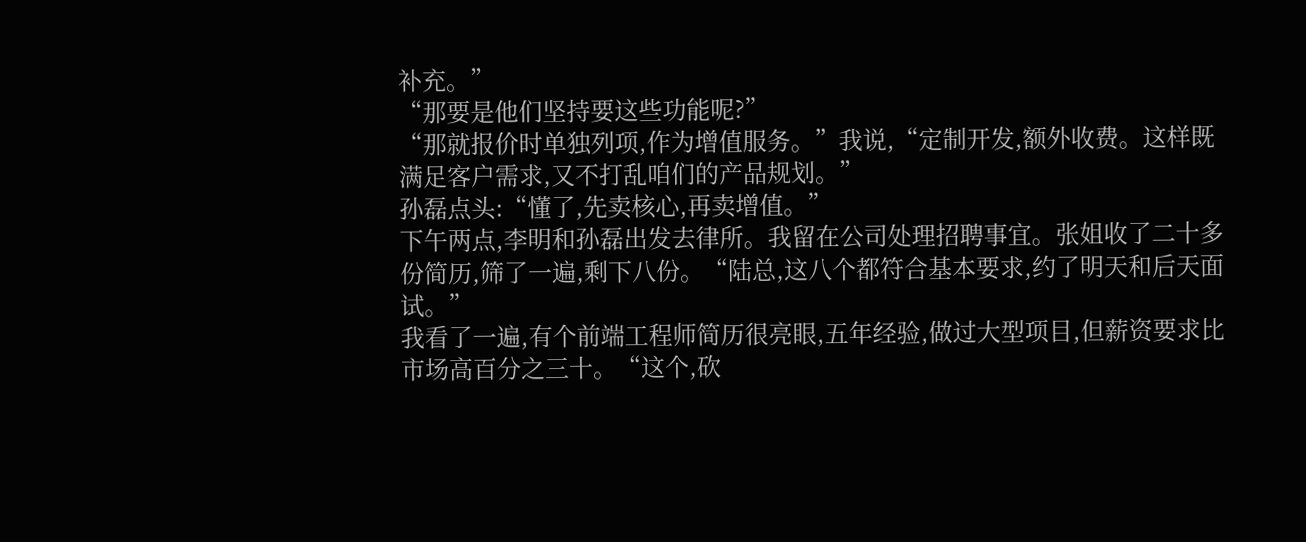补充。”
“那要是他们坚持要这些功能呢?”
“那就报价时单独列项,作为增值服务。”我说,“定制开发,额外收费。这样既满足客户需求,又不打乱咱们的产品规划。”
孙磊点头:“懂了,先卖核心,再卖增值。”
下午两点,李明和孙磊出发去律所。我留在公司处理招聘事宜。张姐收了二十多份简历,筛了一遍,剩下八份。“陆总,这八个都符合基本要求,约了明天和后天面试。”
我看了一遍,有个前端工程师简历很亮眼,五年经验,做过大型项目,但薪资要求比市场高百分之三十。“这个,砍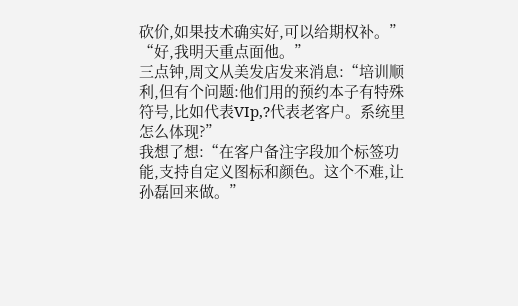砍价,如果技术确实好,可以给期权补。”
“好,我明天重点面他。”
三点钟,周文从美发店发来消息:“培训顺利,但有个问题:他们用的预约本子有特殊符号,比如代表VIp,?代表老客户。系统里怎么体现?”
我想了想:“在客户备注字段加个标签功能,支持自定义图标和颜色。这个不难,让孙磊回来做。”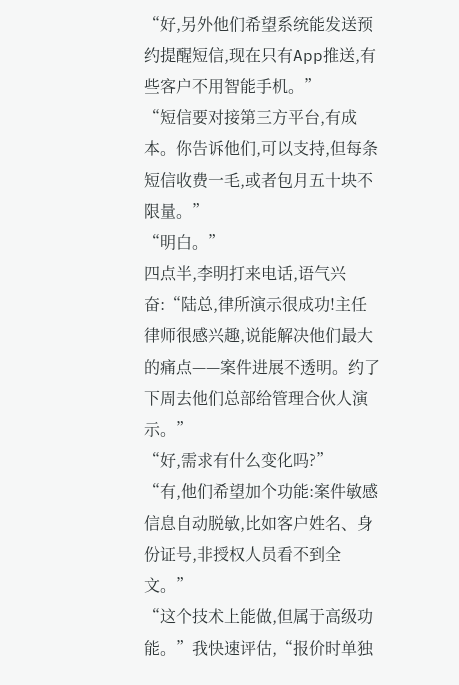“好,另外他们希望系统能发送预约提醒短信,现在只有App推送,有些客户不用智能手机。”
“短信要对接第三方平台,有成本。你告诉他们,可以支持,但每条短信收费一毛,或者包月五十块不限量。”
“明白。”
四点半,李明打来电话,语气兴奋:“陆总,律所演示很成功!主任律师很感兴趣,说能解决他们最大的痛点——案件进展不透明。约了下周去他们总部给管理合伙人演示。”
“好,需求有什么变化吗?”
“有,他们希望加个功能:案件敏感信息自动脱敏,比如客户姓名、身份证号,非授权人员看不到全文。”
“这个技术上能做,但属于高级功能。”我快速评估,“报价时单独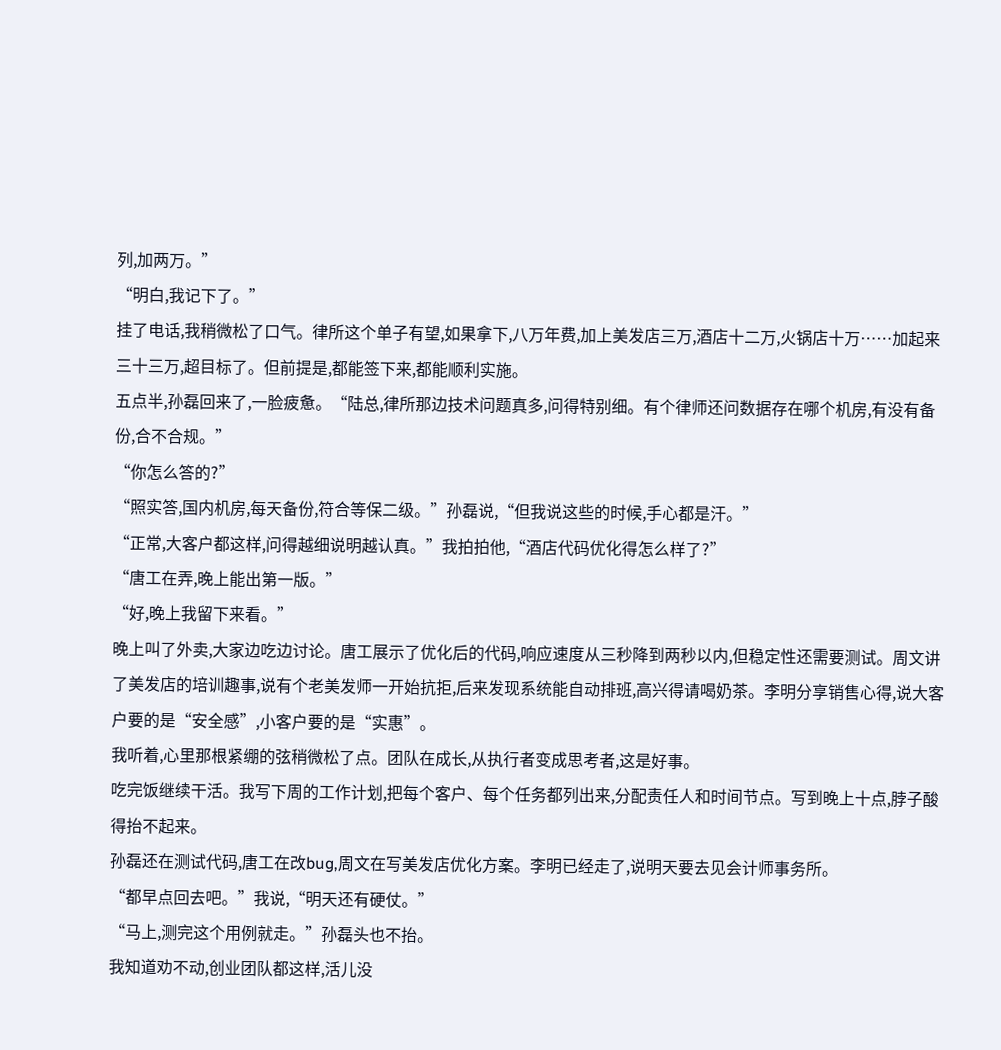列,加两万。”
“明白,我记下了。”
挂了电话,我稍微松了口气。律所这个单子有望,如果拿下,八万年费,加上美发店三万,酒店十二万,火锅店十万……加起来三十三万,超目标了。但前提是,都能签下来,都能顺利实施。
五点半,孙磊回来了,一脸疲惫。“陆总,律所那边技术问题真多,问得特别细。有个律师还问数据存在哪个机房,有没有备份,合不合规。”
“你怎么答的?”
“照实答,国内机房,每天备份,符合等保二级。”孙磊说,“但我说这些的时候,手心都是汗。”
“正常,大客户都这样,问得越细说明越认真。”我拍拍他,“酒店代码优化得怎么样了?”
“唐工在弄,晚上能出第一版。”
“好,晚上我留下来看。”
晚上叫了外卖,大家边吃边讨论。唐工展示了优化后的代码,响应速度从三秒降到两秒以内,但稳定性还需要测试。周文讲了美发店的培训趣事,说有个老美发师一开始抗拒,后来发现系统能自动排班,高兴得请喝奶茶。李明分享销售心得,说大客户要的是“安全感”,小客户要的是“实惠”。
我听着,心里那根紧绷的弦稍微松了点。团队在成长,从执行者变成思考者,这是好事。
吃完饭继续干活。我写下周的工作计划,把每个客户、每个任务都列出来,分配责任人和时间节点。写到晚上十点,脖子酸得抬不起来。
孙磊还在测试代码,唐工在改bug,周文在写美发店优化方案。李明已经走了,说明天要去见会计师事务所。
“都早点回去吧。”我说,“明天还有硬仗。”
“马上,测完这个用例就走。”孙磊头也不抬。
我知道劝不动,创业团队都这样,活儿没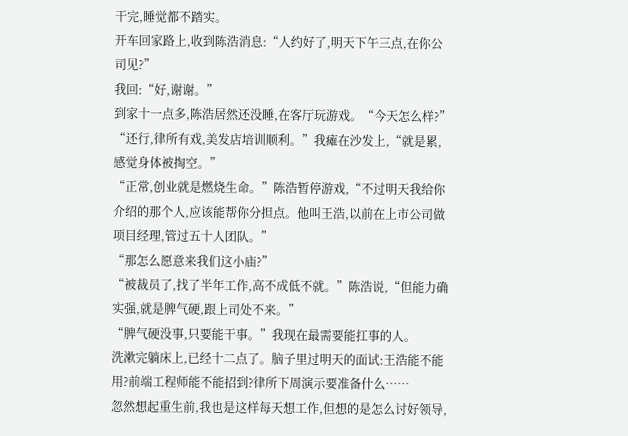干完,睡觉都不踏实。
开车回家路上,收到陈浩消息:“人约好了,明天下午三点,在你公司见?”
我回:“好,谢谢。”
到家十一点多,陈浩居然还没睡,在客厅玩游戏。“今天怎么样?”
“还行,律所有戏,美发店培训顺利。”我瘫在沙发上,“就是累,感觉身体被掏空。”
“正常,创业就是燃烧生命。”陈浩暂停游戏,“不过明天我给你介绍的那个人,应该能帮你分担点。他叫王浩,以前在上市公司做项目经理,管过五十人团队。”
“那怎么愿意来我们这小庙?”
“被裁员了,找了半年工作,高不成低不就。”陈浩说,“但能力确实强,就是脾气硬,跟上司处不来。”
“脾气硬没事,只要能干事。”我现在最需要能扛事的人。
洗漱完躺床上,已经十二点了。脑子里过明天的面试:王浩能不能用?前端工程师能不能招到?律所下周演示要准备什么……
忽然想起重生前,我也是这样每天想工作,但想的是怎么讨好领导,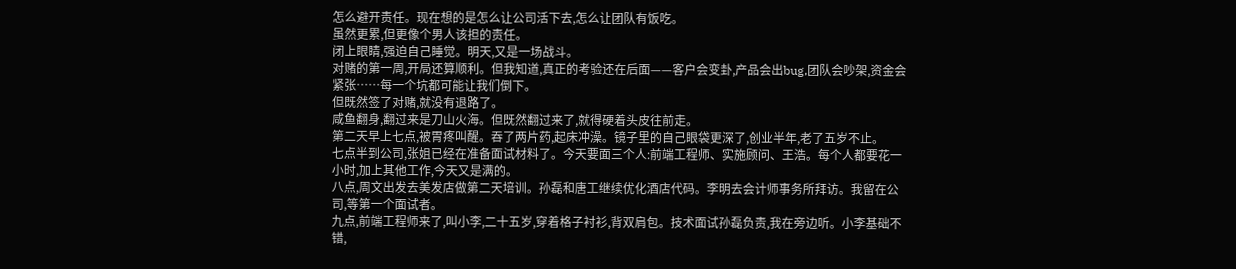怎么避开责任。现在想的是怎么让公司活下去,怎么让团队有饭吃。
虽然更累,但更像个男人该担的责任。
闭上眼睛,强迫自己睡觉。明天,又是一场战斗。
对赌的第一周,开局还算顺利。但我知道,真正的考验还在后面——客户会变卦,产品会出bug,团队会吵架,资金会紧张……每一个坑都可能让我们倒下。
但既然签了对赌,就没有退路了。
咸鱼翻身,翻过来是刀山火海。但既然翻过来了,就得硬着头皮往前走。
第二天早上七点,被胃疼叫醒。吞了两片药,起床冲澡。镜子里的自己眼袋更深了,创业半年,老了五岁不止。
七点半到公司,张姐已经在准备面试材料了。今天要面三个人:前端工程师、实施顾问、王浩。每个人都要花一小时,加上其他工作,今天又是满的。
八点,周文出发去美发店做第二天培训。孙磊和唐工继续优化酒店代码。李明去会计师事务所拜访。我留在公司,等第一个面试者。
九点,前端工程师来了,叫小李,二十五岁,穿着格子衬衫,背双肩包。技术面试孙磊负责,我在旁边听。小李基础不错,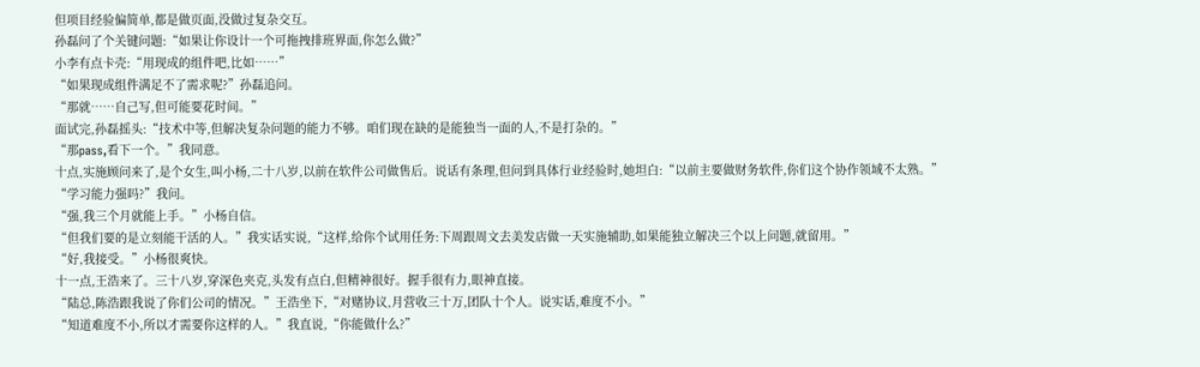但项目经验偏简单,都是做页面,没做过复杂交互。
孙磊问了个关键问题:“如果让你设计一个可拖拽排班界面,你怎么做?”
小李有点卡壳:“用现成的组件吧,比如……”
“如果现成组件满足不了需求呢?”孙磊追问。
“那就……自己写,但可能要花时间。”
面试完,孙磊摇头:“技术中等,但解决复杂问题的能力不够。咱们现在缺的是能独当一面的人,不是打杂的。”
“那pass,看下一个。”我同意。
十点,实施顾问来了,是个女生,叫小杨,二十八岁,以前在软件公司做售后。说话有条理,但问到具体行业经验时,她坦白:“以前主要做财务软件,你们这个协作领域不太熟。”
“学习能力强吗?”我问。
“强,我三个月就能上手。”小杨自信。
“但我们要的是立刻能干活的人。”我实话实说,“这样,给你个试用任务:下周跟周文去美发店做一天实施辅助,如果能独立解决三个以上问题,就留用。”
“好,我接受。”小杨很爽快。
十一点,王浩来了。三十八岁,穿深色夹克,头发有点白,但精神很好。握手很有力,眼神直接。
“陆总,陈浩跟我说了你们公司的情况。”王浩坐下,“对赌协议,月营收三十万,团队十个人。说实话,难度不小。”
“知道难度不小,所以才需要你这样的人。”我直说,“你能做什么?”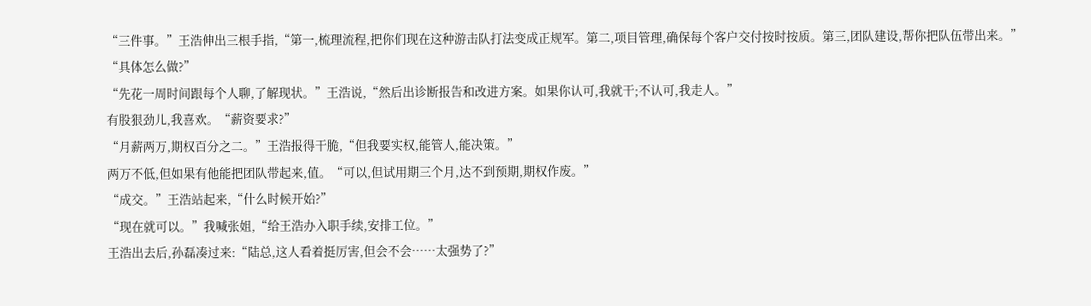“三件事。”王浩伸出三根手指,“第一,梳理流程,把你们现在这种游击队打法变成正规军。第二,项目管理,确保每个客户交付按时按质。第三,团队建设,帮你把队伍带出来。”
“具体怎么做?”
“先花一周时间跟每个人聊,了解现状。”王浩说,“然后出诊断报告和改进方案。如果你认可,我就干;不认可,我走人。”
有股狠劲儿,我喜欢。“薪资要求?”
“月薪两万,期权百分之二。”王浩报得干脆,“但我要实权,能管人,能决策。”
两万不低,但如果有他能把团队带起来,值。“可以,但试用期三个月,达不到预期,期权作废。”
“成交。”王浩站起来,“什么时候开始?”
“现在就可以。”我喊张姐,“给王浩办入职手续,安排工位。”
王浩出去后,孙磊凑过来:“陆总,这人看着挺厉害,但会不会……太强势了?”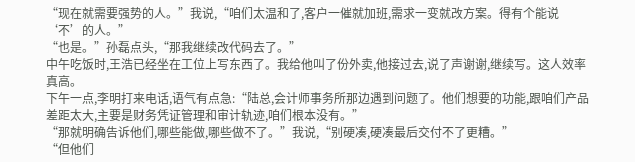“现在就需要强势的人。”我说,“咱们太温和了,客户一催就加班,需求一变就改方案。得有个能说‘不’的人。”
“也是。”孙磊点头,“那我继续改代码去了。”
中午吃饭时,王浩已经坐在工位上写东西了。我给他叫了份外卖,他接过去,说了声谢谢,继续写。这人效率真高。
下午一点,李明打来电话,语气有点急:“陆总,会计师事务所那边遇到问题了。他们想要的功能,跟咱们产品差距太大,主要是财务凭证管理和审计轨迹,咱们根本没有。”
“那就明确告诉他们,哪些能做,哪些做不了。”我说,“别硬凑,硬凑最后交付不了更糟。”
“但他们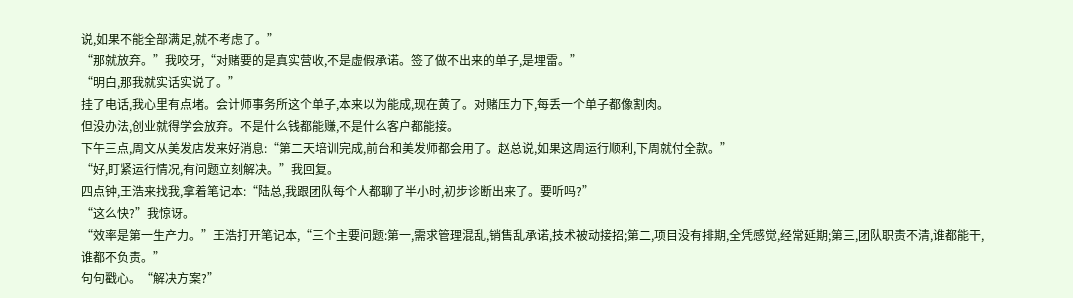说,如果不能全部满足,就不考虑了。”
“那就放弃。”我咬牙,“对赌要的是真实营收,不是虚假承诺。签了做不出来的单子,是埋雷。”
“明白,那我就实话实说了。”
挂了电话,我心里有点堵。会计师事务所这个单子,本来以为能成,现在黄了。对赌压力下,每丢一个单子都像割肉。
但没办法,创业就得学会放弃。不是什么钱都能赚,不是什么客户都能接。
下午三点,周文从美发店发来好消息:“第二天培训完成,前台和美发师都会用了。赵总说,如果这周运行顺利,下周就付全款。”
“好,盯紧运行情况,有问题立刻解决。”我回复。
四点钟,王浩来找我,拿着笔记本:“陆总,我跟团队每个人都聊了半小时,初步诊断出来了。要听吗?”
“这么快?”我惊讶。
“效率是第一生产力。”王浩打开笔记本,“三个主要问题:第一,需求管理混乱,销售乱承诺,技术被动接招;第二,项目没有排期,全凭感觉,经常延期;第三,团队职责不清,谁都能干,谁都不负责。”
句句戳心。“解决方案?”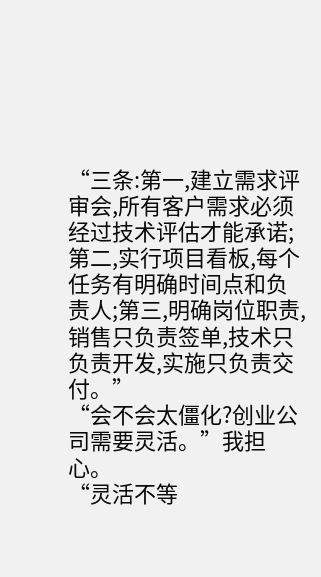“三条:第一,建立需求评审会,所有客户需求必须经过技术评估才能承诺;第二,实行项目看板,每个任务有明确时间点和负责人;第三,明确岗位职责,销售只负责签单,技术只负责开发,实施只负责交付。”
“会不会太僵化?创业公司需要灵活。”我担心。
“灵活不等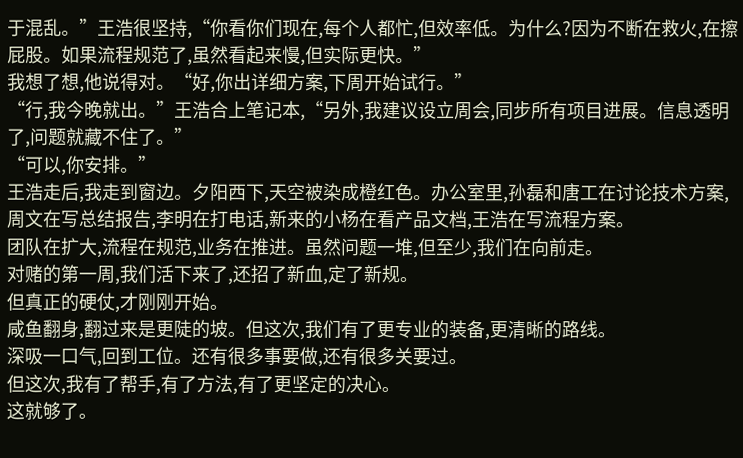于混乱。”王浩很坚持,“你看你们现在,每个人都忙,但效率低。为什么?因为不断在救火,在擦屁股。如果流程规范了,虽然看起来慢,但实际更快。”
我想了想,他说得对。“好,你出详细方案,下周开始试行。”
“行,我今晚就出。”王浩合上笔记本,“另外,我建议设立周会,同步所有项目进展。信息透明了,问题就藏不住了。”
“可以,你安排。”
王浩走后,我走到窗边。夕阳西下,天空被染成橙红色。办公室里,孙磊和唐工在讨论技术方案,周文在写总结报告,李明在打电话,新来的小杨在看产品文档,王浩在写流程方案。
团队在扩大,流程在规范,业务在推进。虽然问题一堆,但至少,我们在向前走。
对赌的第一周,我们活下来了,还招了新血,定了新规。
但真正的硬仗,才刚刚开始。
咸鱼翻身,翻过来是更陡的坡。但这次,我们有了更专业的装备,更清晰的路线。
深吸一口气,回到工位。还有很多事要做,还有很多关要过。
但这次,我有了帮手,有了方法,有了更坚定的决心。
这就够了。